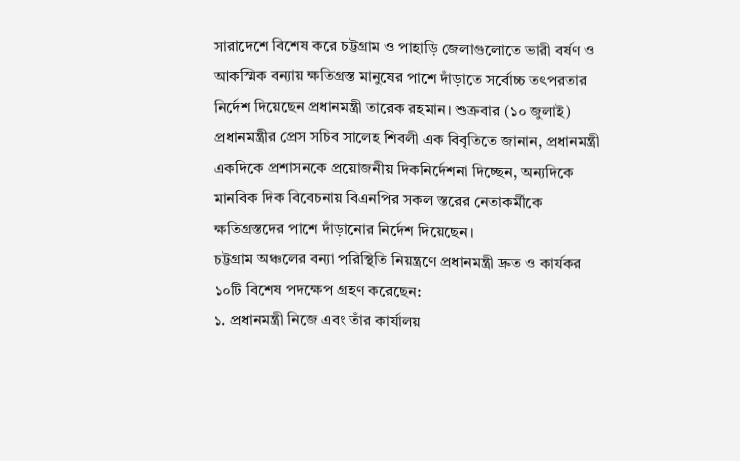সারাদেশে বিশেষ করে চট্টগ্রাম ও পাহাড়ি জেলাগুলোতে ভারী বর্ষণ ও আকস্মিক বন্যায় ক্ষতিগ্রস্ত মানুষের পাশে দাঁড়াতে সর্বোচ্চ তৎপরতার নির্দেশ দিয়েছেন প্রধানমন্ত্রী তারেক রহমান। শুক্রবার (১০ জুলাই) প্রধানমন্ত্রীর প্রেস সচিব সালেহ শিবলী এক বিবৃতিতে জানান, প্রধানমন্ত্রী একদিকে প্রশাসনকে প্রয়োজনীয় দিকনির্দেশনা দিচ্ছেন, অন্যদিকে মানবিক দিক বিবেচনায় বিএনপির সকল স্তরের নেতাকর্মীকে ক্ষতিগ্রস্তদের পাশে দাঁড়ানোর নির্দেশ দিয়েছেন।
চট্টগ্রাম অঞ্চলের বন্যা পরিস্থিতি নিয়ন্ত্রণে প্রধানমন্ত্রী দ্রুত ও কার্যকর ১০টি বিশেষ পদক্ষেপ গ্রহণ করেছেন:
১. প্রধানমন্ত্রী নিজে এবং তাঁর কার্যালয়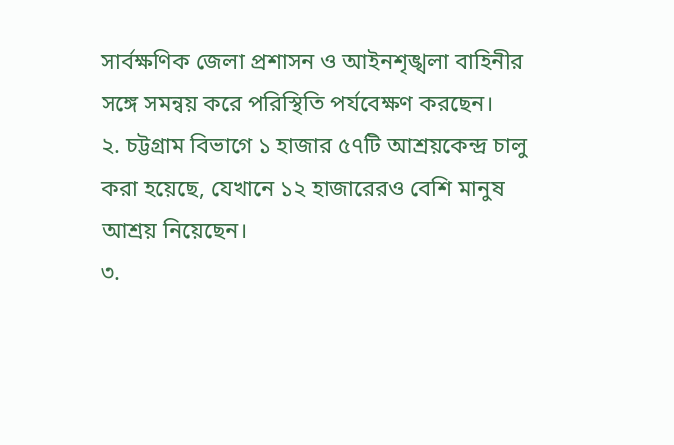সার্বক্ষণিক জেলা প্রশাসন ও আইনশৃঙ্খলা বাহিনীর সঙ্গে সমন্বয় করে পরিস্থিতি পর্যবেক্ষণ করছেন।
২. চট্টগ্রাম বিভাগে ১ হাজার ৫৭টি আশ্রয়কেন্দ্র চালু করা হয়েছে, যেখানে ১২ হাজারেরও বেশি মানুষ আশ্রয় নিয়েছেন।
৩.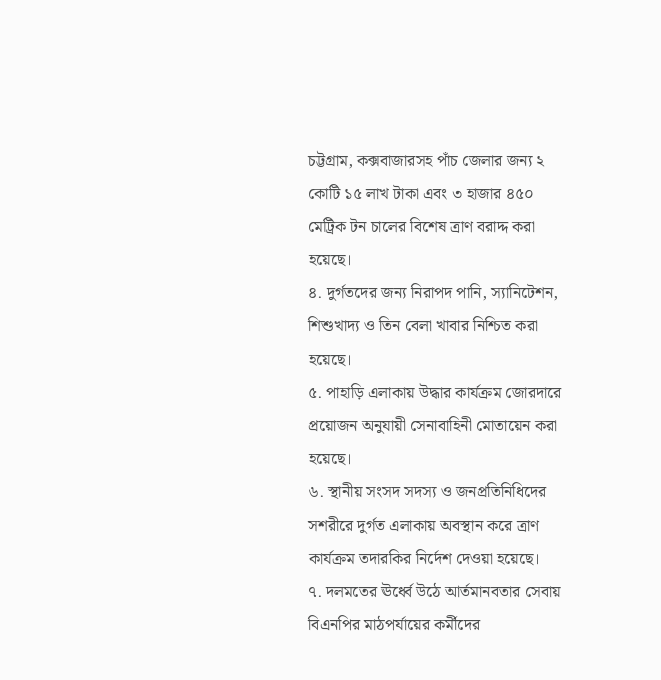চট্টগ্রাম, কক্সবাজারসহ পাঁচ জেলার জন্য ২ কোটি ১৫ লাখ টাকা এবং ৩ হাজার ৪৫০ মেট্রিক টন চালের বিশেষ ত্রাণ বরাদ্দ করা হয়েছে।
৪. দুর্গতদের জন্য নিরাপদ পানি, স্যানিটেশন, শিশুখাদ্য ও তিন বেলা খাবার নিশ্চিত করা হয়েছে।
৫. পাহাড়ি এলাকায় উদ্ধার কার্যক্রম জোরদারে প্রয়োজন অনুযায়ী সেনাবাহিনী মোতায়েন করা হয়েছে।
৬. স্থানীয় সংসদ সদস্য ও জনপ্রতিনিধিদের সশরীরে দুর্গত এলাকায় অবস্থান করে ত্রাণ কার্যক্রম তদারকির নির্দেশ দেওয়া হয়েছে।
৭. দলমতের ঊর্ধ্বে উঠে আর্তমানবতার সেবায় বিএনপির মাঠপর্যায়ের কর্মীদের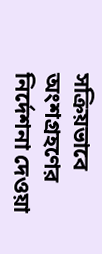সক্রিয়ভাবে অংশগ্রহণের নির্দেশনা দেওয়া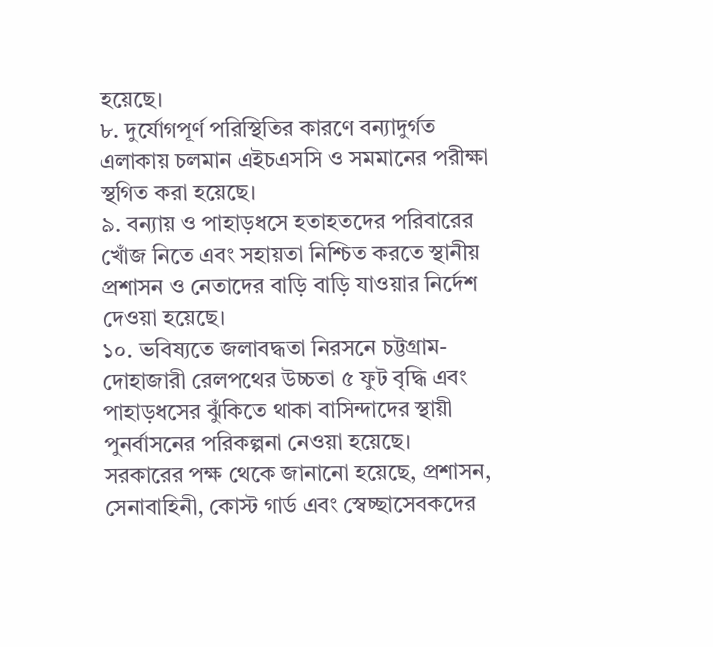হয়েছে।
৮. দুর্যোগপূর্ণ পরিস্থিতির কারণে বন্যাদুর্গত এলাকায় চলমান এইচএসসি ও সমমানের পরীক্ষা স্থগিত করা হয়েছে।
৯. বন্যায় ও পাহাড়ধসে হতাহতদের পরিবারের খোঁজ নিতে এবং সহায়তা নিশ্চিত করতে স্থানীয় প্রশাসন ও নেতাদের বাড়ি বাড়ি যাওয়ার নির্দেশ দেওয়া হয়েছে।
১০. ভবিষ্যতে জলাবদ্ধতা নিরসনে চট্টগ্রাম-দোহাজারী রেলপথের উচ্চতা ৫ ফুট বৃদ্ধি এবং পাহাড়ধসের ঝুঁকিতে থাকা বাসিন্দাদের স্থায়ী পুনর্বাসনের পরিকল্পনা নেওয়া হয়েছে।
সরকারের পক্ষ থেকে জানানো হয়েছে, প্রশাসন, সেনাবাহিনী, কোস্ট গার্ড এবং স্বেচ্ছাসেবকদের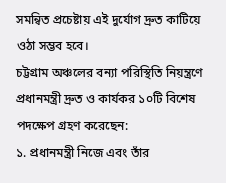সমন্বিত প্রচেষ্টায় এই দুর্যোগ দ্রুত কাটিয়ে ওঠা সম্ভব হবে।
চট্টগ্রাম অঞ্চলের বন্যা পরিস্থিতি নিয়ন্ত্রণে প্রধানমন্ত্রী দ্রুত ও কার্যকর ১০টি বিশেষ পদক্ষেপ গ্রহণ করেছেন:
১. প্রধানমন্ত্রী নিজে এবং তাঁর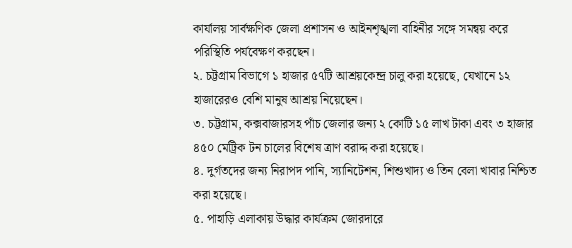কার্যালয় সার্বক্ষণিক জেলা প্রশাসন ও আইনশৃঙ্খলা বাহিনীর সঙ্গে সমন্বয় করে পরিস্থিতি পর্যবেক্ষণ করছেন।
২. চট্টগ্রাম বিভাগে ১ হাজার ৫৭টি আশ্রয়কেন্দ্র চালু করা হয়েছে, যেখানে ১২ হাজারেরও বেশি মানুষ আশ্রয় নিয়েছেন।
৩. চট্টগ্রাম, কক্সবাজারসহ পাঁচ জেলার জন্য ২ কোটি ১৫ লাখ টাকা এবং ৩ হাজার ৪৫০ মেট্রিক টন চালের বিশেষ ত্রাণ বরাদ্দ করা হয়েছে।
৪. দুর্গতদের জন্য নিরাপদ পানি, স্যানিটেশন, শিশুখাদ্য ও তিন বেলা খাবার নিশ্চিত করা হয়েছে।
৫. পাহাড়ি এলাকায় উদ্ধার কার্যক্রম জোরদারে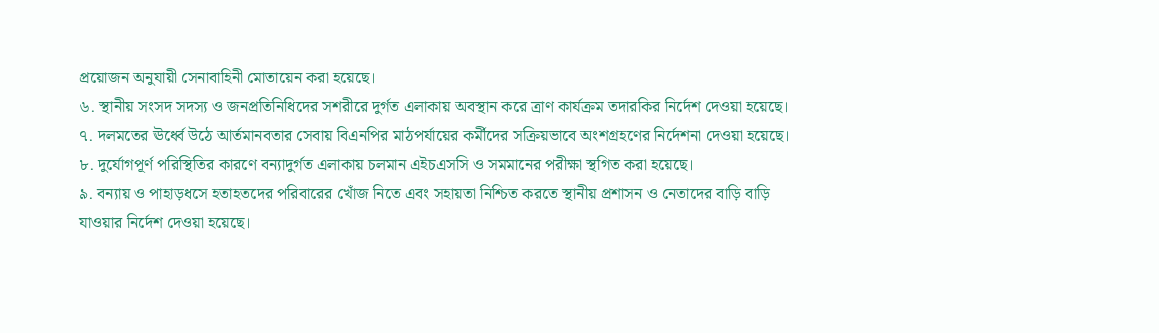প্রয়োজন অনুযায়ী সেনাবাহিনী মোতায়েন করা হয়েছে।
৬. স্থানীয় সংসদ সদস্য ও জনপ্রতিনিধিদের সশরীরে দুর্গত এলাকায় অবস্থান করে ত্রাণ কার্যক্রম তদারকির নির্দেশ দেওয়া হয়েছে।
৭. দলমতের ঊর্ধ্বে উঠে আর্তমানবতার সেবায় বিএনপির মাঠপর্যায়ের কর্মীদের সক্রিয়ভাবে অংশগ্রহণের নির্দেশনা দেওয়া হয়েছে।
৮. দুর্যোগপূর্ণ পরিস্থিতির কারণে বন্যাদুর্গত এলাকায় চলমান এইচএসসি ও সমমানের পরীক্ষা স্থগিত করা হয়েছে।
৯. বন্যায় ও পাহাড়ধসে হতাহতদের পরিবারের খোঁজ নিতে এবং সহায়তা নিশ্চিত করতে স্থানীয় প্রশাসন ও নেতাদের বাড়ি বাড়ি যাওয়ার নির্দেশ দেওয়া হয়েছে।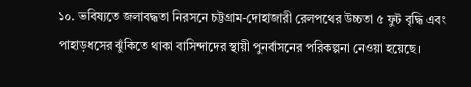১০. ভবিষ্যতে জলাবদ্ধতা নিরসনে চট্টগ্রাম-দোহাজারী রেলপথের উচ্চতা ৫ ফুট বৃদ্ধি এবং পাহাড়ধসের ঝুঁকিতে থাকা বাসিন্দাদের স্থায়ী পুনর্বাসনের পরিকল্পনা নেওয়া হয়েছে।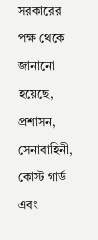সরকারের পক্ষ থেকে জানানো হয়েছে, প্রশাসন, সেনাবাহিনী, কোস্ট গার্ড এবং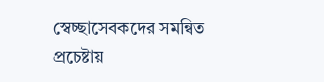স্বেচ্ছাসেবকদের সমন্বিত প্রচেষ্টায়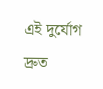এই দুর্যোগ দ্রুত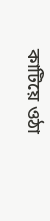কাটিয়ে ওঠা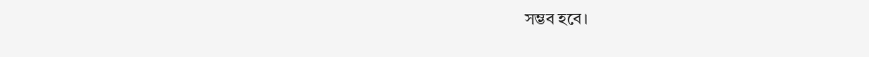সম্ভব হবে।